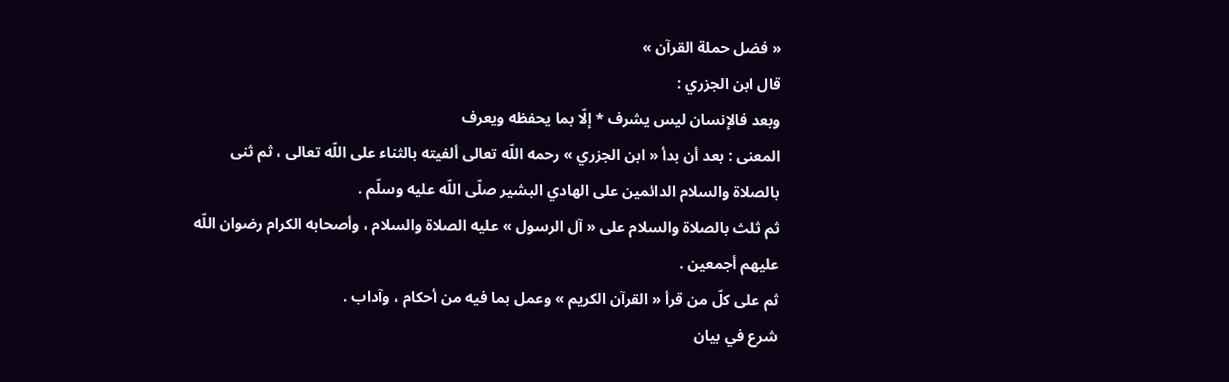« فضل حملة القرآن »
قال ابن الجزري :
وبعد فالإنسان ليس يشرف * إلّا بما يحفظه ويعرف
المعنى : بعد أن بدأ « ابن الجزري » رحمه اللّه تعالى ألفيته بالثناء على اللّه تعالى ، ثم ثنى بالصلاة والسلام الدائمين على الهادي البشير صلّى اللّه عليه وسلّم .
ثم ثلث بالصلاة والسلام على « آل الرسول » عليه الصلاة والسلام ، وأصحابه الكرام رضوان اللّه عليهم أجمعين .
ثم على كلّ من قرأ « القرآن الكريم » وعمل بما فيه من أحكام ، وآداب .
شرع في بيان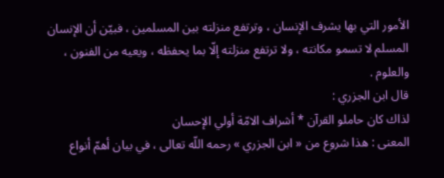الأمور التي بها يشرف الإنسان ، وترتفع منزلته بين المسلمين ، فبيّن أن الإنسان المسلم لا تسمو مكانته ، ولا ترتفع منزلته إلّا بما يحفظه ، ويعيه من الفنون ، والعلوم .
قال ابن الجزري :
لذاك كان حاملو القرآن * أشراف الامّة أولي الإحسان
المعنى : هذا شروع من « ابن الجزري » رحمه اللّه تعالى ، في بيان أهمّ أنواع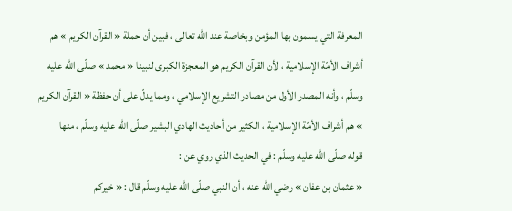المعرفة التي يسمون بها المؤمن وبخاصة عند اللّه تعالى ، فبين أن حملة « القرآن الكريم » هم أشراف الأمّة الإسلامية ، لأن القرآن الكريم هو المعجزة الكبرى لنبينا « محمد » صلّى اللّه عليه وسلّم ، وأنه المصدر الأول من مصادر التشريع الإسلامي ، ومما يدلّ على أن حفظة « القرآن الكريم » هم أشراف الأمّة الإسلامية ، الكثير من أحاديث الهادي البشير صلّى اللّه عليه وسلّم ، منها
قوله صلّى اللّه عليه وسلّم : في الحديث الذي روي عن :
« عثمان بن عفان » رضي اللّه عنه ، أن النبي صلّى اللّه عليه وسلّم قال : « خيركم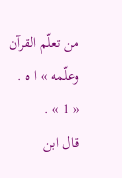من تعلّم القرآن وعلّمه » ا ه . « 1 » .
قال ابن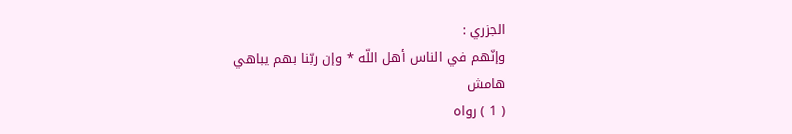الجزري :
وإنّهم في الناس أهل اللّه * وإن ربّنا بهم يباهي
هامش
( 1 ) رواه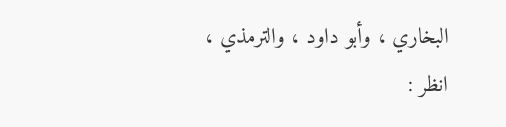البخاري ، وأبو داود ، والترمذي ، انظر :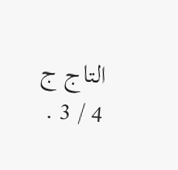التاج ج 4 / 3 .